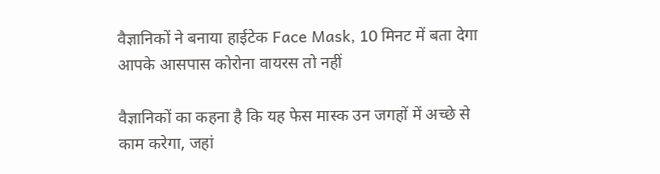वैज्ञानिकों ने बनाया हाईटेक Face Mask, 10 मिनट में बता देगा आपके आसपास कोरोना वायरस तो नहीं

वैज्ञानिकों का कहना है कि यह फेस मास्‍क उन जगहों में अच्‍छे से काम करेगा, जहां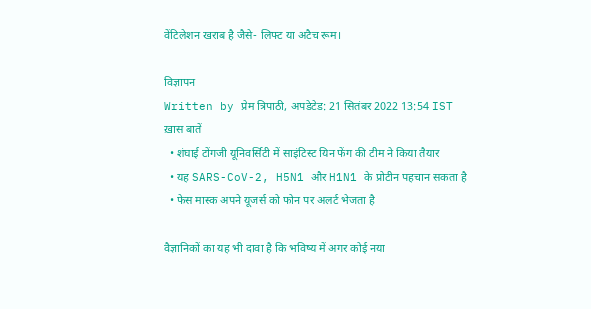वेंटिलेशन खराब है जैसे- लिफ्ट या अटैच रूम।

विज्ञापन
Written by प्रेम त्रिपाठी, अपडेटेड: 21 सितंबर 2022 13:54 IST
ख़ास बातें
  • शंघाई टोंगजी यूनिवर्सिटी में साइंटिस्‍ट यिन फेंग की टीम ने किया तैयार
  • यह SARS-CoV-2, H5N1 और H1N1 के प्रोटीन पहचान सकता है
  • फेस मास्‍क अपने यूजर्स को फोन पर अलर्ट भेजता है

वैज्ञानिकों का यह भी दावा है कि भविष्‍य में अगर कोई नया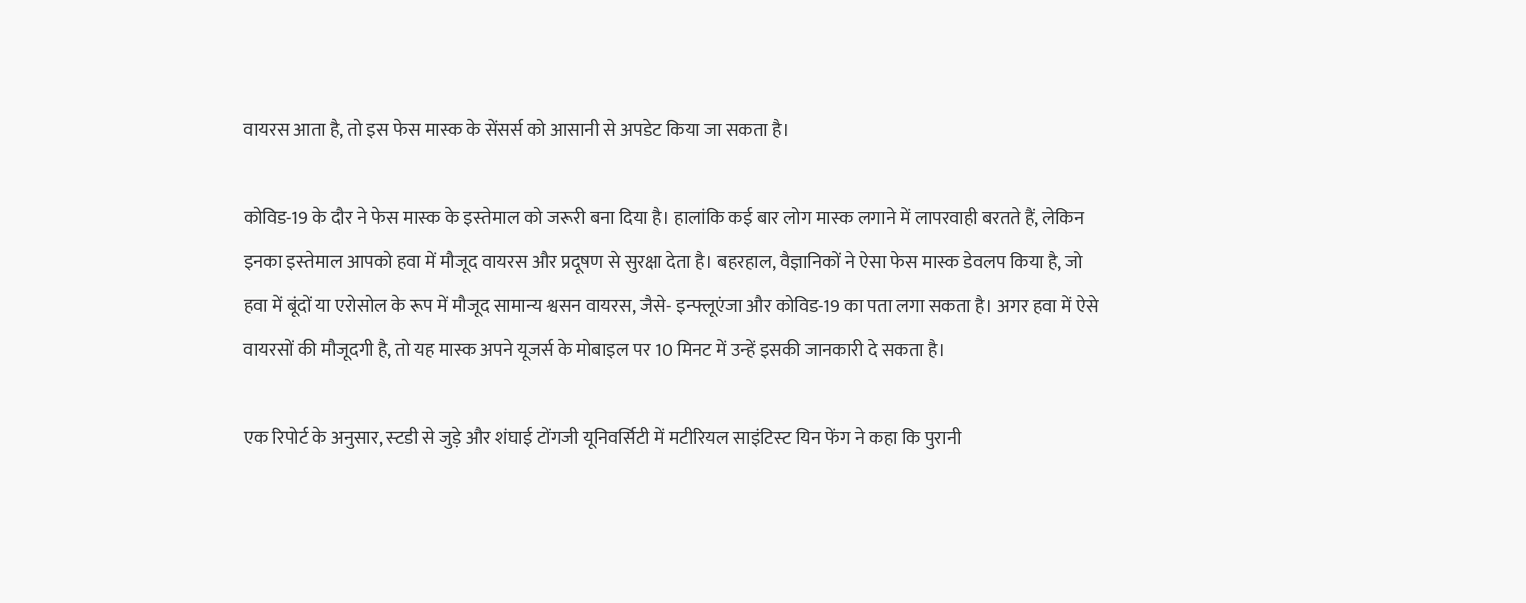वायरस आता है, तो इस फेस मास्‍क के सेंसर्स को आसानी से अपडेट किया जा सकता है।

कोविड-19 के दौर ने फेस मास्‍क के इस्‍तेमाल को जरूरी बना दिया है। हालांकि कई बार लोग मास्‍क लगाने में लापरवाही बरतते हैं, लेकिन इनका इस्‍तेमाल आपको हवा में मौजूद वायरस और प्रदूषण से सुरक्षा देता है। बहरहाल, वैज्ञानिकों ने ऐसा फेस मास्क डेवलप किया है, जो हवा में बूंदों या एरोसोल के रूप में मौजूद सामान्य श्वसन वायरस, जैसे- इन्फ्लूएंजा और कोविड-19 का पता लगा सकता है। अगर हवा में ऐसे वायरसों की मौजूदगी है, तो यह मास्‍क अपने यूजर्स के मोबाइल पर 10 मिनट में उन्‍हें इसकी जानकारी दे सकता है।

एक रिपोर्ट के अनुसार, स्‍टडी से जुड़े और शंघाई टोंगजी यूनिवर्सिटी में मटीरियल साइंटिस्‍ट यिन फेंग ने कहा कि पुरानी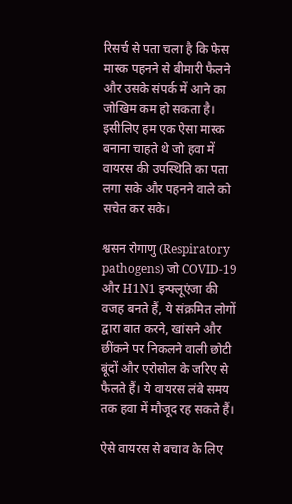रिसर्च से पता चला है कि फेस मास्क पहनने से बीमारी फैलने और उसके संपर्क में आने का जोखिम कम हो सकता है। इसीलिए हम एक ऐसा मास्क बनाना चाहते थे जो हवा में वायरस की उपस्थिति का पता लगा सके और पहनने वाले को सचेत कर सके।

श्वसन रोगाणु (Respiratory pathogens) जो COVID-19 और H1N1 इन्फ्लूएंजा की वजह बनते हैं, ये संक्रमित लोगों द्वारा बात करने, खांसने और छींकने पर निकलने वाली छोटी बूंदों और एरोसोल के जरिए से फैलते हैं। ये वायरस लंबे समय तक हवा में मौजूद रह सकते हैं।

ऐसे वायरस से बचाव के लिए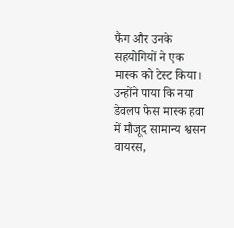फैंग और उनके सहयोगियों ने एक मास्‍क को टेस्‍ट किया। उन्‍होंने पाया कि नया डेवलप फेस मास्‍क हवा में मौजूद सामान्य श्वसन वायरस,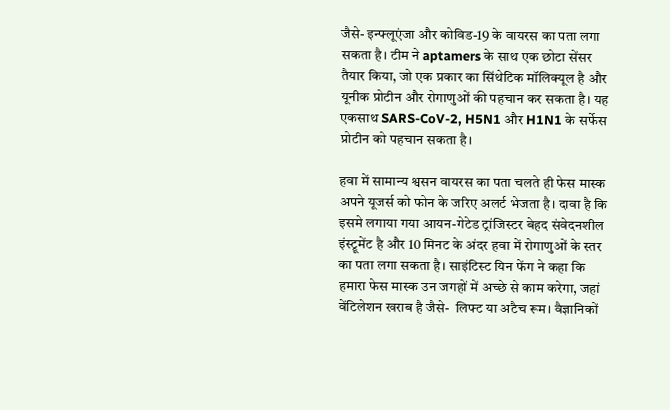जैसे- इन्फ्लूएंजा और कोविड-19 के वायरस का पता लगा सकता है। टीम ने aptamers के साथ एक छोटा सेंसर तैयार किया, जो एक प्रकार का सिंथेटिक मॉलिक्‍यूल है और यूनीक प्रोटीन और रोगाणुओं की पहचान कर सकता है। यह एकसाथ SARS-CoV-2, H5N1 और H1N1 के सर्फेस प्रोटीन को पहचान सकता है।

हवा में सामान्य श्वसन वायरस का पता चलते ही फेस मास्‍क अपने यूजर्स को फोन के जरिए अलर्ट भेजता है। दावा है कि इसमे लगाया गया आयन-गेटेड ट्रांजिस्टर बेहद संवेदनशील इंस्‍ट्रूमेंट है और 10 मिनट के अंदर हवा में रोगाणुओं के स्‍तर का पता लगा सकता है। साइंटिस्‍ट यिन फेंग ने कहा कि हमारा फेस मास्‍क उन जगहों में अच्‍छे से काम करेगा, जहां वेंटिलेशन खराब है जैसे-  लिफ्ट या अटैच रूम। वैज्ञानिकों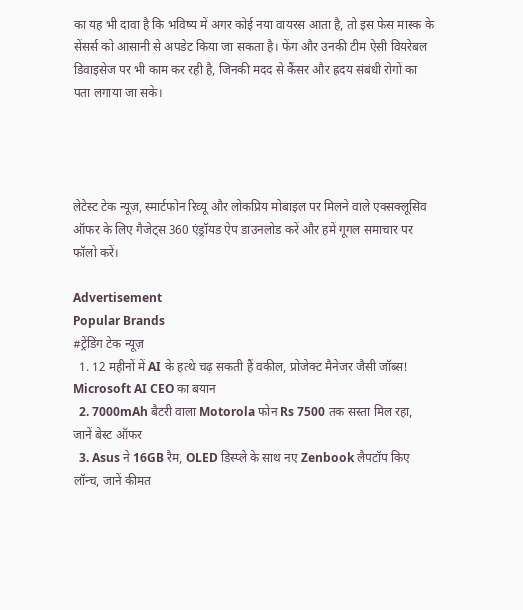का यह भी दावा है कि भविष्‍य में अगर कोई नया वायरस आता है, तो इस फेस मास्‍क के सेंसर्स को आसानी से अपडेट किया जा सकता है। फेंग और उनकी टीम ऐसी वियरेबल डिवाइसेज पर भी काम कर रही है, जिनकी मदद से कैंसर और ह्रदय संबंधी रोगों का पता लगाया जा सके।




लेटेस्ट टेक न्यूज़, स्मार्टफोन रिव्यू और लोकप्रिय मोबाइल पर मिलने वाले एक्सक्लूसिव ऑफर के लिए गैजेट्स 360 एंड्रॉयड ऐप डाउनलोड करें और हमें गूगल समाचार पर फॉलो करें।

Advertisement
Popular Brands
#ट्रेंडिंग टेक न्यूज़
  1. 12 महीनों में AI के हत्थे चढ़ सकती हैं वकील, प्रोजेक्ट मैनेजर जैसी जॉब्स! Microsoft AI CEO का बयान
  2. 7000mAh बैटरी वाला Motorola फोन Rs 7500 तक सस्ता मिल रहा, जानें बेस्ट ऑफर
  3. Asus ने 16GB रैम, OLED डिस्प्ले के साथ नए Zenbook लैपटॉप किए लॉन्च, जानें कीमत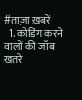#ताज़ा ख़बरें
  1. कोडिंग करने वालों की जॉब खतरे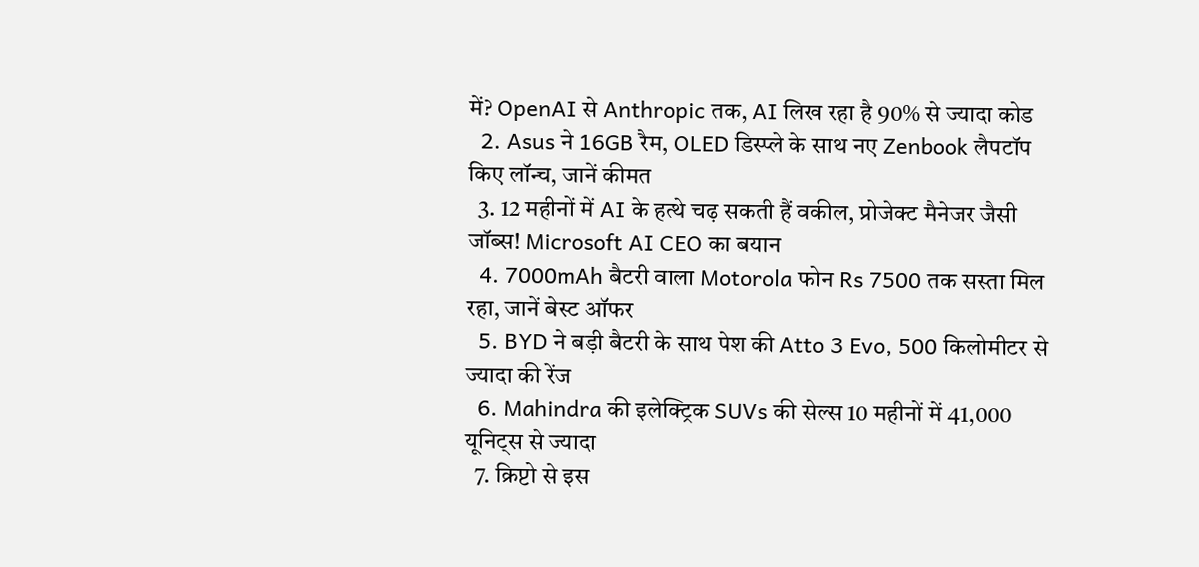में? OpenAI से Anthropic तक, AI लिख रहा है 90% से ज्यादा कोड
  2. Asus ने 16GB रैम, OLED डिस्प्ले के साथ नए Zenbook लैपटॉप किए लॉन्च, जानें कीमत
  3. 12 महीनों में AI के हत्थे चढ़ सकती हैं वकील, प्रोजेक्ट मैनेजर जैसी जॉब्स! Microsoft AI CEO का बयान
  4. 7000mAh बैटरी वाला Motorola फोन Rs 7500 तक सस्ता मिल रहा, जानें बेस्ट ऑफर
  5. BYD ने बड़ी बैटरी के साथ पेश की Atto 3 Evo, 500 किलोमीटर से ज्यादा की रेंज
  6. Mahindra की इलेक्ट्रिक SUVs की सेल्स 10 महीनों में 41,000 यूनिट्स से ज्यादा
  7. क्रिप्टो से इस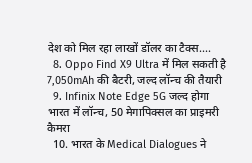देश को मिल रहा लाखों डॉलर का टैक्स....
  8. Oppo Find X9 Ultra में मिल सकती है 7,050mAh की बैटरी, जल्द लॉन्च की तैयारी
  9. Infinix Note Edge 5G जल्द होगा भारत में लॉन्च, 50 मेगापिक्सल का प्राइमरी कैमरा
  10. भारत के Medical Dialogues ने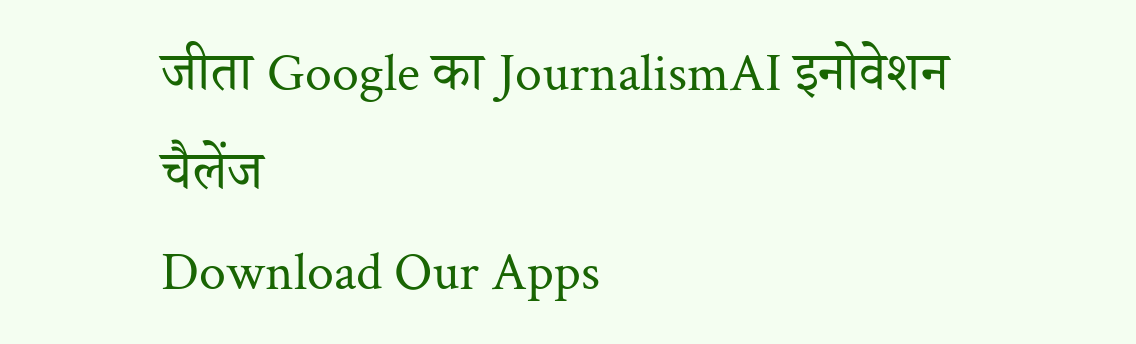जीता Google का JournalismAI इनोवेशन चैलेंज
Download Our Apps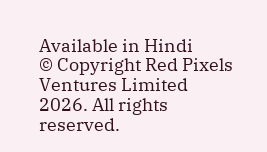Available in Hindi
© Copyright Red Pixels Ventures Limited 2026. All rights reserved.